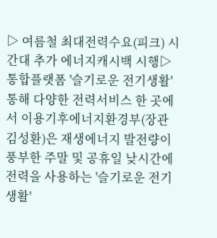▷ 여름철 최대전력수요(피크) 시간대 추가 에너지캐시백 시행▷ 통합플랫폼 '슬기로운 전기생활' 통해 다양한 전력서비스 한 곳에서 이용기후에너지환경부(장관 김성환)은 재생에너지 발전량이 풍부한 주말 및 공휴일 낮시간에 전력을 사용하는 '슬기로운 전기생활'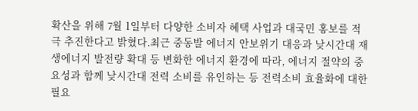확산을 위해 7월 1일부터 다양한 소비자 혜택 사업과 대국민 홍보를 적극 추진한다고 밝혔다.최근 중동발 에너지 안보위기 대응과 낮시간대 재생에너지 발전량 확대 등 변화한 에너지 환경에 따라, 에너지 절약의 중요성과 함께 낮시간대 전력 소비를 유인하는 등 전력소비 효율화에 대한 필요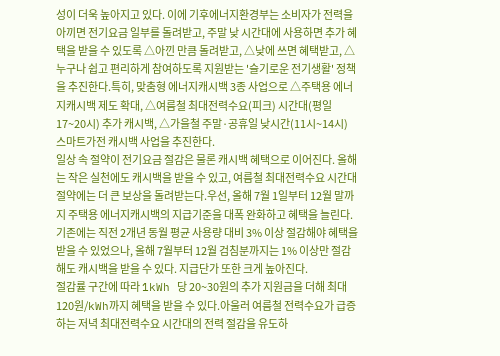성이 더욱 높아지고 있다. 이에 기후에너지환경부는 소비자가 전력을 아끼면 전기요금 일부를 돌려받고, 주말 낮 시간대에 사용하면 추가 혜택을 받을 수 있도록 △아낀 만큼 돌려받고, △낮에 쓰면 혜택받고, △누구나 쉽고 편리하게 참여하도록 지원받는 '슬기로운 전기생활' 정책을 추진한다.특히, 맞춤형 에너지캐시백 3종 사업으로 △주택용 에너지캐시백 제도 확대, △여름철 최대전력수요(피크) 시간대(평일 17~20시) 추가 캐시백, △가을철 주말·공휴일 낮시간(11시~14시) 스마트가전 캐시백 사업을 추진한다.
일상 속 절약이 전기요금 절감은 물론 캐시백 혜택으로 이어진다. 올해는 작은 실천에도 캐시백을 받을 수 있고, 여름철 최대전력수요 시간대 절약에는 더 큰 보상을 돌려받는다.우선, 올해 7월 1일부터 12월 말까지 주택용 에너지캐시백의 지급기준을 대폭 완화하고 혜택을 늘린다.
기존에는 직전 2개년 동월 평균 사용량 대비 3% 이상 절감해야 혜택을 받을 수 있었으나, 올해 7월부터 12월 검침분까지는 1% 이상만 절감해도 캐시백을 받을 수 있다. 지급단가 또한 크게 높아진다.
절감률 구간에 따라 1kWh 당 20~30원의 추가 지원금을 더해 최대 120원/kWh까지 혜택을 받을 수 있다.아울러 여름철 전력수요가 급증하는 저녁 최대전력수요 시간대의 전력 절감을 유도하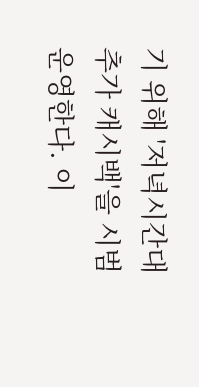기 위해 '저녁시간대 추가 캐시백'을 시범 운영한다. 이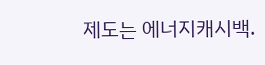제도는 에너지캐시백.